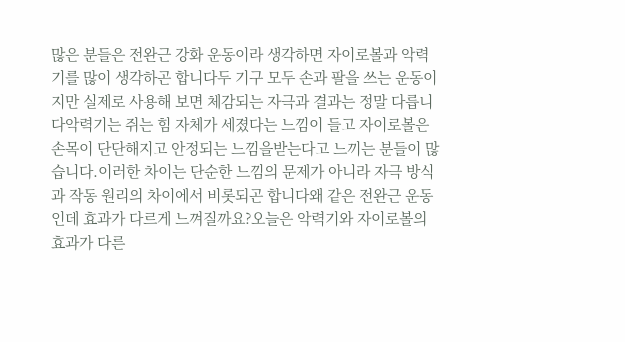많은 분들은 전완근 강화 운동이라 생각하면 자이로볼과 악력기를 많이 생각하곤 합니다두 기구 모두 손과 팔을 쓰는 운동이지만 실제로 사용해 보면 체감되는 자극과 결과는 정말 다릅니다악력기는 쥐는 힘 자체가 세졌다는 느낌이 들고 자이로볼은 손목이 단단해지고 안정되는 느낌을받는다고 느끼는 분들이 많습니다.이러한 차이는 단순한 느낌의 문제가 아니라 자극 방식과 작동 원리의 차이에서 비롯되곤 합니다왜 같은 전완근 운동인데 효과가 다르게 느껴질까요?오늘은 악력기와 자이로볼의 효과가 다른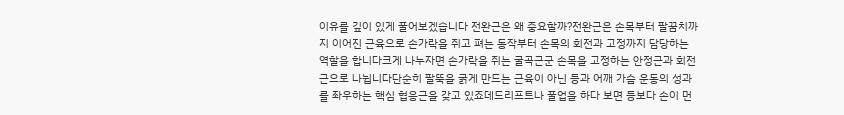이유를 깊이 있게 풀어보겠습니다 전완근은 왜 중요할까?전완근은 손목부터 팔꿈치까지 이어진 근육으로 손가락을 쥐고 펴는 동작부터 손목의 회전과 고정까지 담당하는 역할을 합니다크게 나누자면 손가락을 쥐는 굴곡근군 손목을 고정하는 안정근과 회전근으로 나뉩니다단순히 팔뚝을 굵게 만드는 근육이 아닌 등과 어깨 가슴 운동의 성과를 좌우하는 핵심 협응근을 갖고 있죠데드리프트나 풀업을 하다 보면 등보다 손이 먼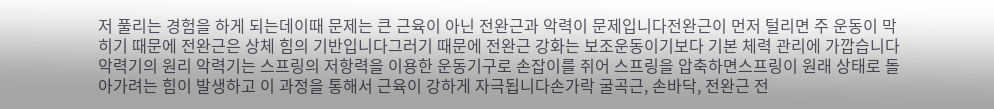저 풀리는 경험을 하게 되는데이때 문제는 큰 근육이 아닌 전완근과 악력이 문제입니다전완근이 먼저 털리면 주 운동이 막히기 때문에 전완근은 상체 힘의 기반입니다그러기 때문에 전완근 강화는 보조운동이기보다 기본 체력 관리에 가깝습니다 악력기의 원리 악력기는 스프링의 저항력을 이용한 운동기구로 손잡이를 쥐어 스프링을 압축하면스프링이 원래 상태로 돌아가려는 힘이 발생하고 이 과정을 통해서 근육이 강하게 자극됩니다손가락 굴곡근, 손바닥, 전완근 전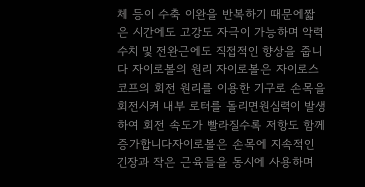체 등이 수축 이완을 반복하기 때문에짧은 시간에도 고강도 자극이 가능하며 악력 수치 및 전완근에도 직접적인 향상을 줍니다 자이로볼의 원리 자이로볼은 자이로스코프의 회전 원리를 이용한 기구로 손목을 회전시켜 내부 로터를 돌리면원심력이 발생하여 회전 속도가 빨라질수록 저항도 함께 증가합니다자이로볼은 손목에 지속적인 긴장과 작은 근육들을 동시에 사용하며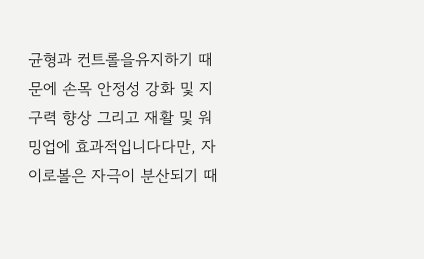균형과 컨트롤을유지하기 때문에 손목 안정성 강화 및 지구력 향상 그리고 재활 및 워밍업에 효과적입니다다만, 자이로볼은 자극이 분산되기 때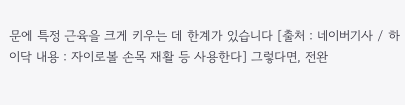문에 특정 근육을 크게 키우는 데 한계가 있습니다 [출처 : 네이버기사 / 하이닥 내용 : 자이로볼 손목 재활 등 사용한다] 그렇다면, 전완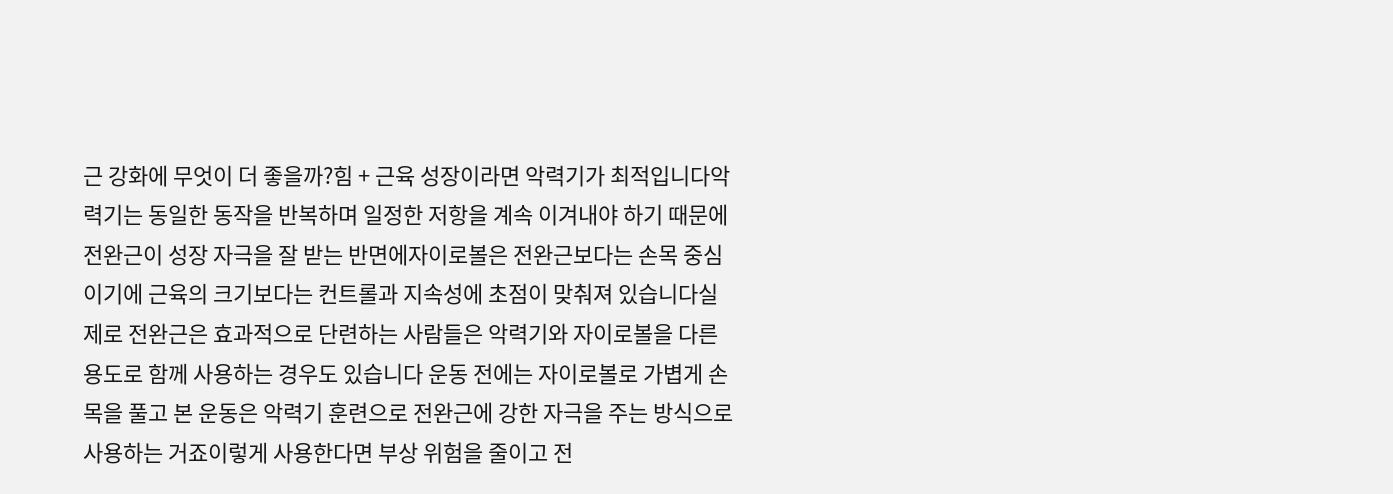근 강화에 무엇이 더 좋을까?힘 + 근육 성장이라면 악력기가 최적입니다악력기는 동일한 동작을 반복하며 일정한 저항을 계속 이겨내야 하기 때문에 전완근이 성장 자극을 잘 받는 반면에자이로볼은 전완근보다는 손목 중심이기에 근육의 크기보다는 컨트롤과 지속성에 초점이 맞춰져 있습니다실제로 전완근은 효과적으로 단련하는 사람들은 악력기와 자이로볼을 다른 용도로 함께 사용하는 경우도 있습니다 운동 전에는 자이로볼로 가볍게 손목을 풀고 본 운동은 악력기 훈련으로 전완근에 강한 자극을 주는 방식으로 사용하는 거죠이렇게 사용한다면 부상 위험을 줄이고 전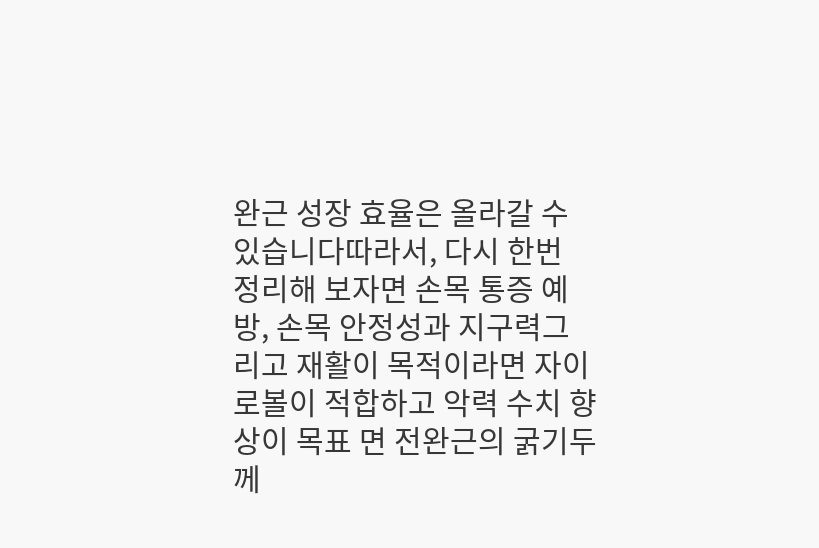완근 성장 효율은 올라갈 수 있습니다따라서, 다시 한번 정리해 보자면 손목 통증 예방, 손목 안정성과 지구력그리고 재활이 목적이라면 자이로볼이 적합하고 악력 수치 향상이 목표 면 전완근의 굵기두께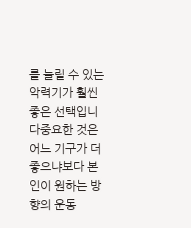를 늘릴 수 있는 악력기가 훨씬 좋은 선택입니다중요한 것은 어느 기구가 더 좋으냐보다 본인이 원하는 방향의 운동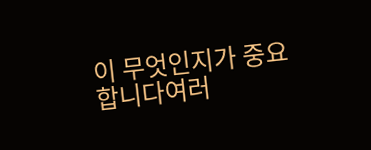이 무엇인지가 중요합니다여러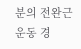분의 전완근 운동 경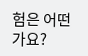험은 어떤가요?